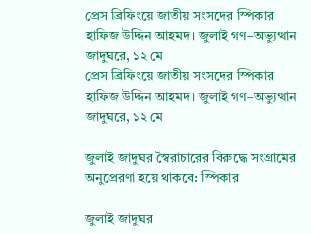প্রেস ব্রিফিংয়ে জাতীয় সংসদের স্পিকার হাফিজ উদ্দিন আহমদ। জুলাই গণ–অভ্যুত্থান জাদুঘরে, ১২ মে
প্রেস ব্রিফিংয়ে জাতীয় সংসদের স্পিকার হাফিজ উদ্দিন আহমদ। জুলাই গণ–অভ্যুত্থান জাদুঘরে, ১২ মে

জুলাই জাদুঘর স্বৈরাচারের বিরুদ্ধে সংগ্রামের অনুপ্রেরণা হয়ে থাকবে: স্পিকার

জুলাই জাদুঘর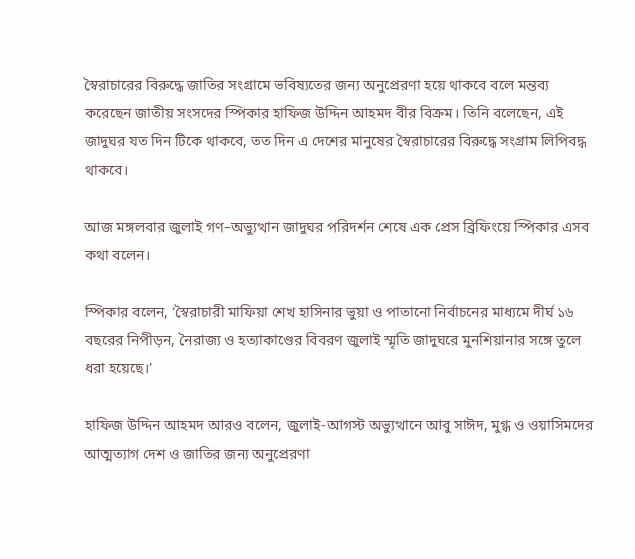স্বৈরাচারের বিরুদ্ধে জাতির সংগ্রামে ভবিষ্যতের জন্য অনুপ্রেরণা হয়ে থাকবে বলে মন্তব্য করেছেন জাতীয় সংসদের স্পিকার হাফিজ উদ্দিন আহমদ বীর বিক্রম। তিনি বলেছেন, এই জাদুঘর যত দিন টিকে থাকবে, তত দিন এ দেশের মানুষের স্বৈরাচারের বিরুদ্ধে সংগ্রাম লিপিবদ্ধ থাকবে।

আজ মঙ্গলবার জুলাই গণ–অভ্যুত্থান জাদুঘর পরিদর্শন শেষে এক প্রেস ব্রিফিংয়ে স্পিকার এসব কথা বলেন।

স্পিকার বলেন, ‘স্বৈরাচারী মাফিয়া শেখ হাসিনার ভুয়া ও পাতানো নির্বাচনের মাধ্যমে দীর্ঘ ১৬ বছরের নিপীড়ন, নৈরাজ্য ও হত্যাকাণ্ডের বিবরণ জুলাই স্মৃতি জাদুঘরে মুনশিয়ানার সঙ্গে তুলে ধরা হয়েছে।’

হাফিজ উদ্দিন আহমদ আরও বলেন, জুলাই-আগস্ট অভ্যুত্থানে আবু সাঈদ, মুগ্ধ ও ওয়াসিমদের আত্মত্যাগ দেশ ও জাতির জন্য অনুপ্রেরণা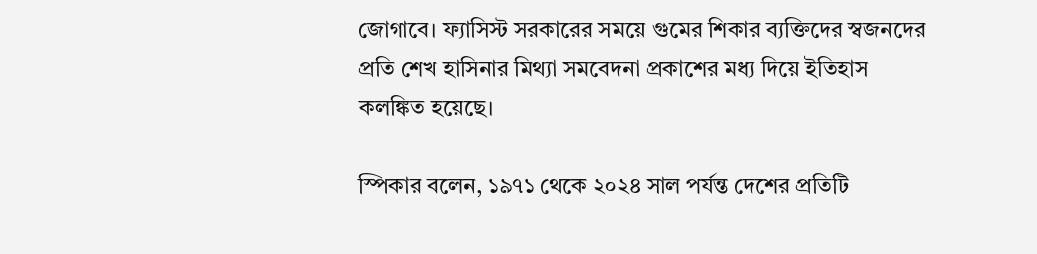জোগাবে। ফ্যাসিস্ট সরকারের সময়ে গুমের শিকার ব্যক্তিদের স্বজনদের প্রতি শেখ হাসিনার মিথ্যা সমবেদনা প্রকাশের মধ্য দিয়ে ইতিহাস কলঙ্কিত হয়েছে।

স্পিকার বলেন, ১৯৭১ থেকে ২০২৪ সাল পর্যন্ত দেশের প্রতিটি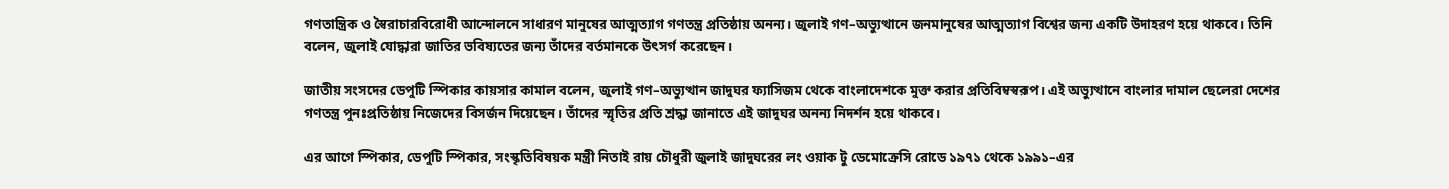গণতান্ত্রিক ও স্বৈরাচারবিরোধী আন্দোলনে সাধারণ মানুষের আত্মত্যাগ গণতন্ত্র প্রতিষ্ঠায় অনন্য। জুলাই গণ–অভ্যুত্থানে জনমানুষের আত্মত্যাগ বিশ্বের জন্য একটি উদাহরণ হয়ে থাকবে। তিনি বলেন, জুলাই যোদ্ধারা জাতির ভবিষ্যতের জন্য তাঁদের বর্তমানকে উৎসর্গ করেছেন।

জাতীয় সংসদের ডেপুটি স্পিকার কায়সার কামাল বলেন, জুলাই গণ–অভ্যুত্থান জাদুঘর ফ্যাসিজম থেকে বাংলাদেশকে মুক্ত করার প্রতিবিম্বস্বরূপ। এই অভ্যুত্থানে বাংলার দামাল ছেলেরা দেশের গণতন্ত্র পুনঃপ্রতিষ্ঠায় নিজেদের বিসর্জন দিয়েছেন। তাঁদের স্মৃতির প্রতি শ্রদ্ধা জানাতে এই জাদুঘর অনন্য নিদর্শন হয়ে থাকবে।

এর আগে স্পিকার, ডেপুটি স্পিকার, সংস্কৃতিবিষয়ক মন্ত্রী নিতাই রায় চৌধুরী জুলাই জাদুঘরের লং ওয়াক টু ডেমোক্রেসি রোডে ১৯৭১ থেকে ১৯৯১–এর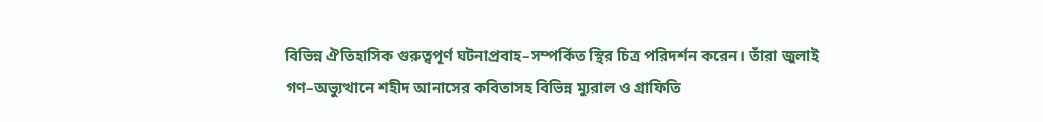বিভিন্ন ঐতিহাসিক গুরুত্বপূর্ণ ঘটনাপ্রবাহ–সম্পর্কিত স্থির চিত্র পরিদর্শন করেন। তাঁরা জুলাই গণ–অভ্যুত্থানে শহীদ আনাসের কবিতাসহ বিভিন্ন ম্যুরাল ও গ্রাফিতি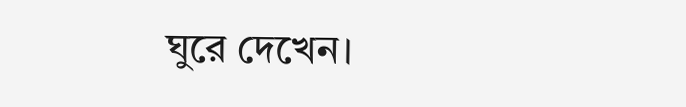ঘুরে দেখেন।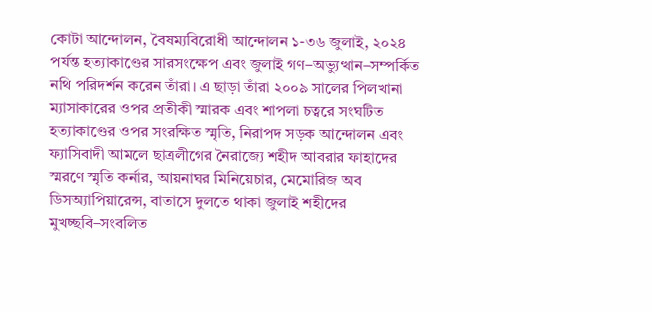কোটা আন্দোলন, বৈষম্যবিরোধী আন্দোলন ১-৩৬ জুলাই, ২০২৪ পর্যন্ত হত্যাকাণ্ডের সারসংক্ষেপ এবং জুলাই গণ–অভ্যুত্থান–সম্পর্কিত নথি পরিদর্শন করেন তাঁরা। এ ছাড়া তাঁরা ২০০৯ সালের পিলখানা ম্যাসাকারের ওপর প্রতীকী স্মারক এবং শাপলা চত্বরে সংঘটিত হত্যাকাণ্ডের ওপর সংরক্ষিত স্মৃতি, নিরাপদ সড়ক আন্দোলন এবং ফ্যাসিবাদী আমলে ছাত্রলীগের নৈরাজ্যে শহীদ আবরার ফাহাদের স্মরণে স্মৃতি কর্নার, আয়নাঘর মিনিয়েচার, মেমোরিজ অব ডিসঅ্যাপিয়ারেন্স, বাতাসে দুলতে থাকা জুলাই শহীদের মুখচ্ছবি–সংবলিত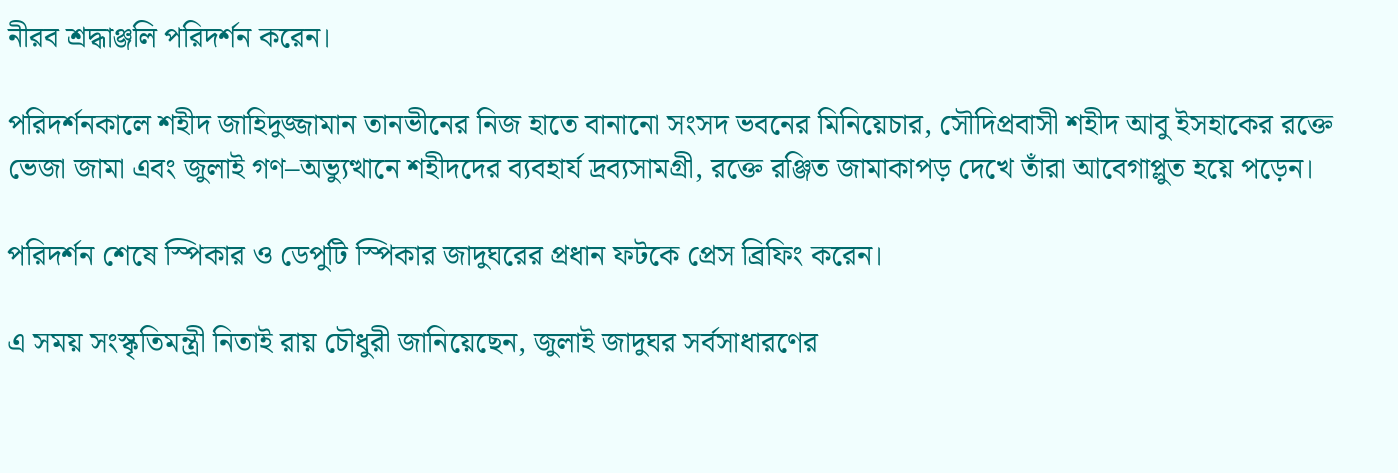নীরব শ্রদ্ধাঞ্জলি পরিদর্শন করেন।

পরিদর্শনকালে শহীদ জাহিদুজ্জামান তানভীনের নিজ হাতে বানানো সংসদ ভবনের মিনিয়েচার, সৌদিপ্রবাসী শহীদ আবু ইসহাকের রক্তে ভেজা জামা এবং জুলাই গণ–অভ্যুত্থানে শহীদদের ব্যবহার্য দ্রব্যসামগ্রী, রক্তে রঞ্জিত জামাকাপড় দেখে তাঁরা আবেগাপ্লুত হয়ে পড়েন।

পরিদর্শন শেষে স্পিকার ও ডেপুটি স্পিকার জাদুঘরের প্রধান ফটকে প্রেস ব্রিফিং করেন।

এ সময় সংস্কৃতিমন্ত্রী নিতাই রায় চৌধুরী জানিয়েছেন, জুলাই জাদুঘর সর্বসাধারণের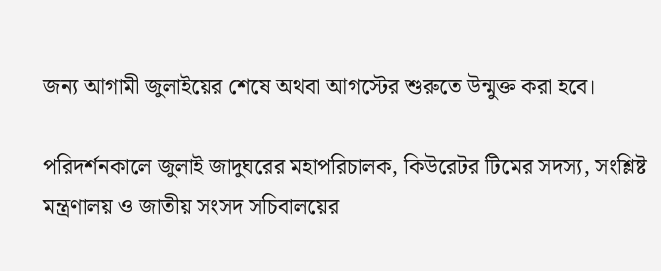জন্য আগামী জুলাইয়ের শেষে অথবা আগস্টের শুরুতে উন্মুক্ত করা হবে।

পরিদর্শনকালে জুলাই জাদুঘরের মহাপরিচালক, কিউরেটর টিমের সদস্য, সংশ্লিষ্ট মন্ত্রণালয় ও জাতীয় সংসদ সচিবালয়ের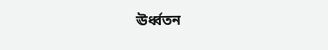ঊর্ধ্বতন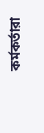কর্মকর্তারা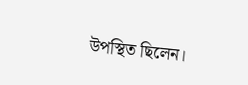উপস্থিত ছিলেন।